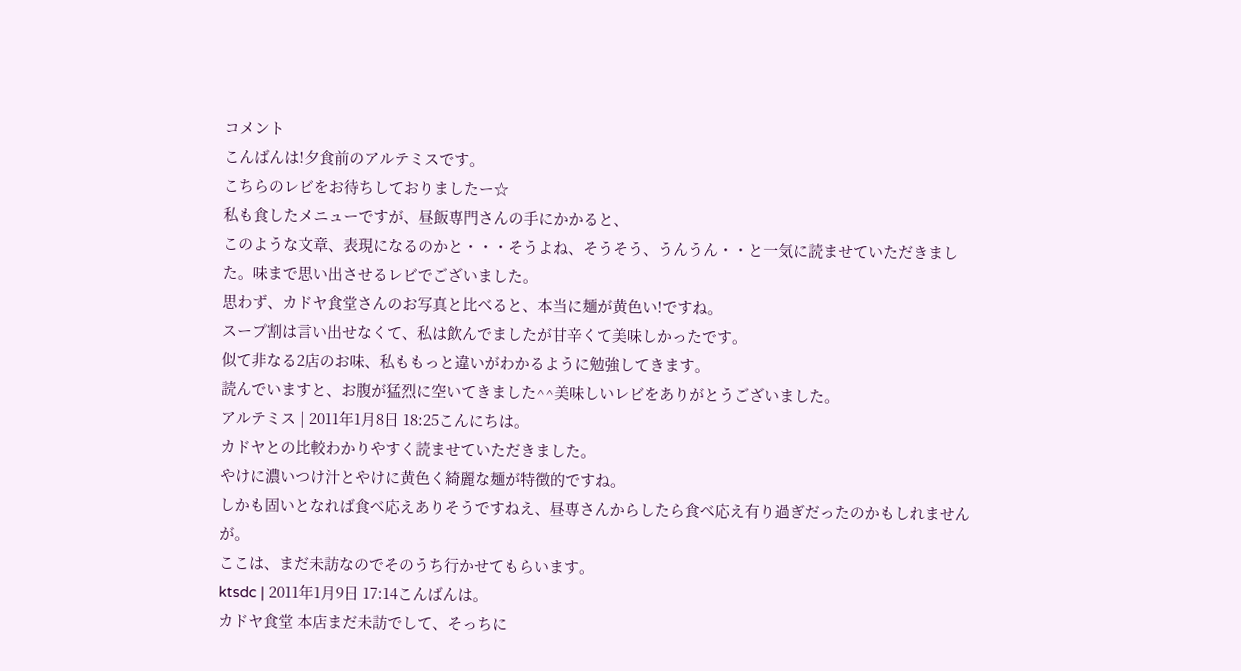コメント
こんばんは!夕食前のアルテミスです。
こちらのレビをお待ちしておりましたー☆
私も食したメニューですが、昼飯専門さんの手にかかると、
このような文章、表現になるのかと・・・そうよね、そうそう、うんうん・・と一気に読ませていただきました。味まで思い出させるレビでございました。
思わず、カドヤ食堂さんのお写真と比べると、本当に麺が黄色い!ですね。
スープ割は言い出せなくて、私は飲んでましたが甘辛くて美味しかったです。
似て非なる2店のお味、私ももっと違いがわかるように勉強してきます。
読んでいますと、お腹が猛烈に空いてきました^^美味しいレビをありがとうございました。
アルテミス | 2011年1月8日 18:25こんにちは。
カドヤとの比較わかりやすく読ませていただきました。
やけに濃いつけ汁とやけに黄色く綺麗な麺が特徴的ですね。
しかも固いとなれば食べ応えありそうですねえ、昼専さんからしたら食べ応え有り過ぎだったのかもしれませんが。
ここは、まだ未訪なのでそのうち行かせてもらいます。
ktsdc | 2011年1月9日 17:14こんばんは。
カドヤ食堂 本店まだ未訪でして、そっちに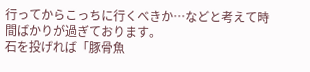行ってからこっちに行くべきか…などと考えて時間ばかりが過ぎております。
石を投げれば「豚骨魚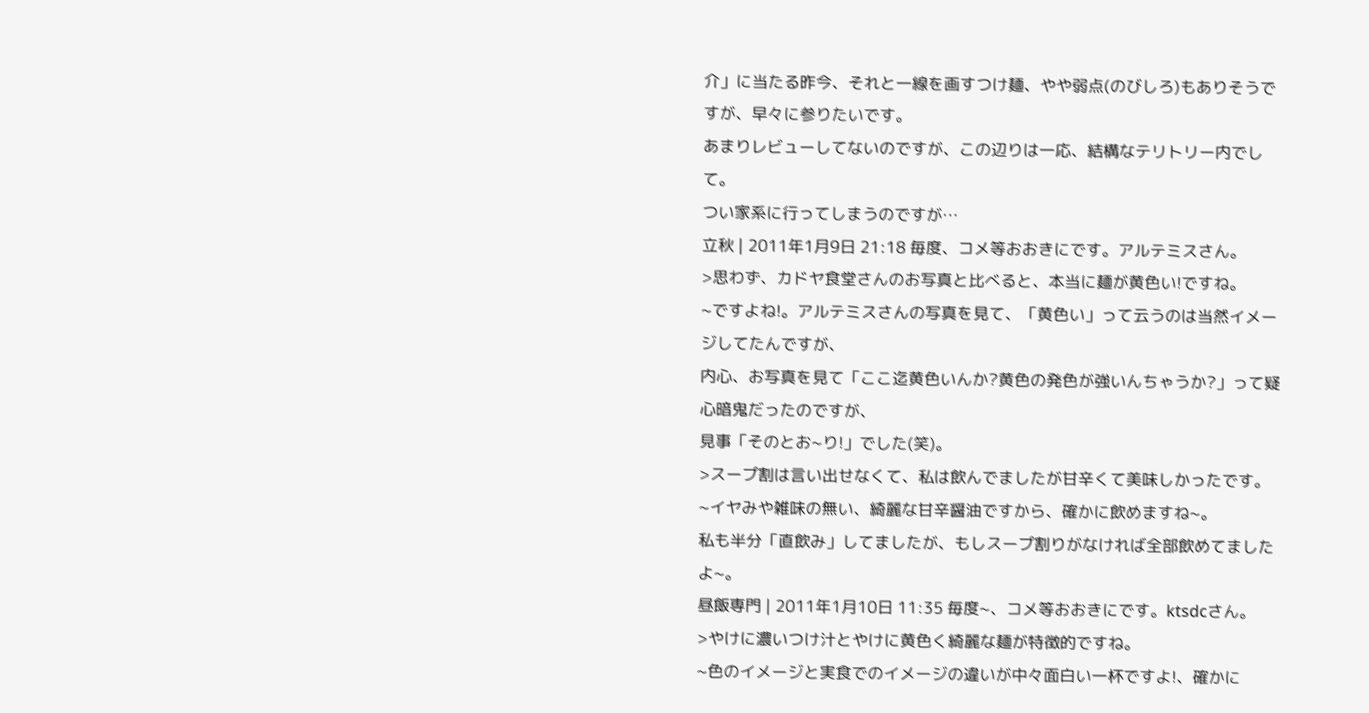介」に当たる昨今、それと一線を画すつけ麺、やや弱点(のびしろ)もありそうですが、早々に参りたいです。
あまりレビューしてないのですが、この辺りは一応、結構なテリトリー内でして。
つい家系に行ってしまうのですが…
立秋 | 2011年1月9日 21:18 毎度、コメ等おおきにです。アルテミスさん。
>思わず、カドヤ食堂さんのお写真と比べると、本当に麺が黄色い!ですね。
~ですよね!。アルテミスさんの写真を見て、「黄色い」って云うのは当然イメージしてたんですが、
内心、お写真を見て「ここ迄黄色いんか?黄色の発色が強いんちゃうか?」って疑心暗鬼だったのですが、
見事「そのとお~り!」でした(笑)。
>スープ割は言い出せなくて、私は飲んでましたが甘辛くて美味しかったです。
~イヤみや雑味の無い、綺麗な甘辛醤油ですから、確かに飲めますね~。
私も半分「直飲み」してましたが、もしスープ割りがなければ全部飲めてましたよ~。
昼飯専門 | 2011年1月10日 11:35 毎度~、コメ等おおきにです。ktsdcさん。
>やけに濃いつけ汁とやけに黄色く綺麗な麺が特徴的ですね。
~色のイメージと実食でのイメージの違いが中々面白い一杯ですよ!、確かに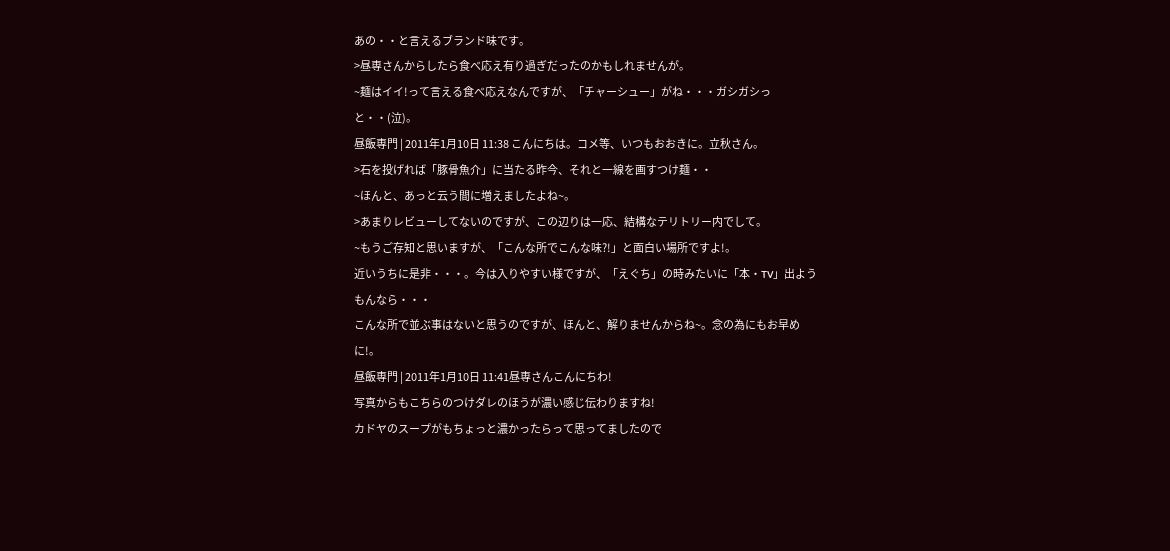あの・・と言えるブランド味です。
>昼専さんからしたら食べ応え有り過ぎだったのかもしれませんが。
~麺はイイ!って言える食べ応えなんですが、「チャーシュー」がね・・・ガシガシっと・・(泣)。
昼飯専門 | 2011年1月10日 11:38 こんにちは。コメ等、いつもおおきに。立秋さん。
>石を投げれば「豚骨魚介」に当たる昨今、それと一線を画すつけ麺・・
~ほんと、あっと云う間に増えましたよね~。
>あまりレビューしてないのですが、この辺りは一応、結構なテリトリー内でして。
~もうご存知と思いますが、「こんな所でこんな味?!」と面白い場所ですよ!。
近いうちに是非・・・。今は入りやすい様ですが、「えぐち」の時みたいに「本・TV」出ようもんなら・・・
こんな所で並ぶ事はないと思うのですが、ほんと、解りませんからね~。念の為にもお早めに!。
昼飯専門 | 2011年1月10日 11:41昼専さんこんにちわ!
写真からもこちらのつけダレのほうが濃い感じ伝わりますね!
カドヤのスープがもちょっと濃かったらって思ってましたので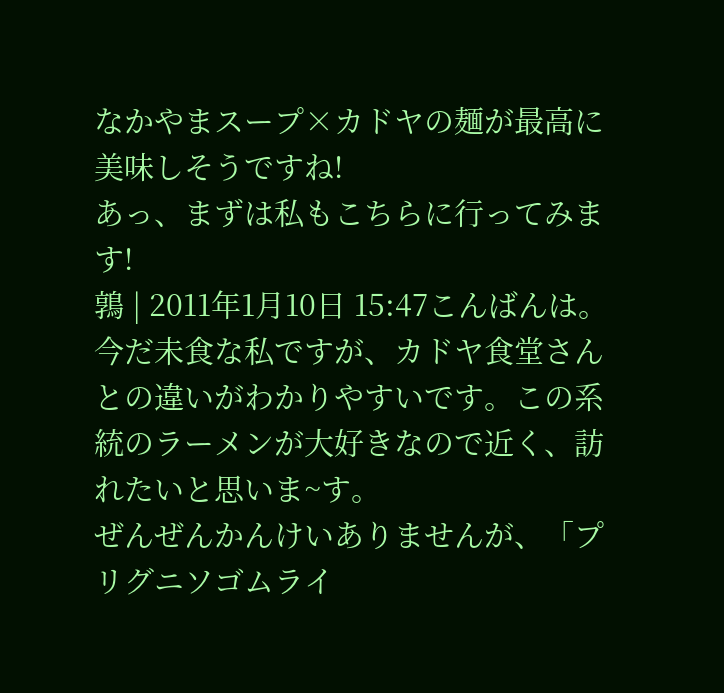なかやまスープ×カドヤの麺が最高に美味しそうですね!
あっ、まずは私もこちらに行ってみます!
鶉 | 2011年1月10日 15:47こんばんは。
今だ未食な私ですが、カドヤ食堂さんとの違いがわかりやすいです。この系統のラーメンが大好きなので近く、訪れたいと思いま~す。
ぜんぜんかんけいありませんが、「プリグニソゴムライ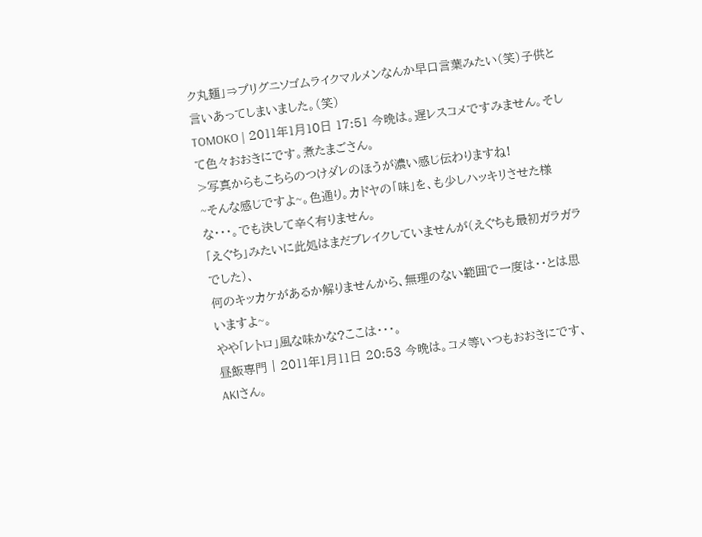ク丸麺」⇒プリグニソゴムライクマルメンなんか早口言葉みたい(笑)子供と言いあってしまいました。(笑)
TOMOKO | 2011年1月10日 17:51 今晩は。遅レスコメですみません。そして色々おおきにです。煮たまごさん。
>写真からもこちらのつけダレのほうが濃い感じ伝わりますね!
~そんな感じですよ~。色通り。カドヤの「味」を、も少しハッキリさせた様な・・・。でも決して辛く有りません。
「えぐち」みたいに此処はまだブレイクしていませんが(えぐちも最初ガラガラでした)、
何のキッカケがあるか解りませんから、無理のない範囲で一度は・・とは思いますよ~。
やや「レトロ」風な味かな?ここは・・・。
昼飯専門 | 2011年1月11日 20:53 今晩は。コメ等いつもおおきにです、AKIさん。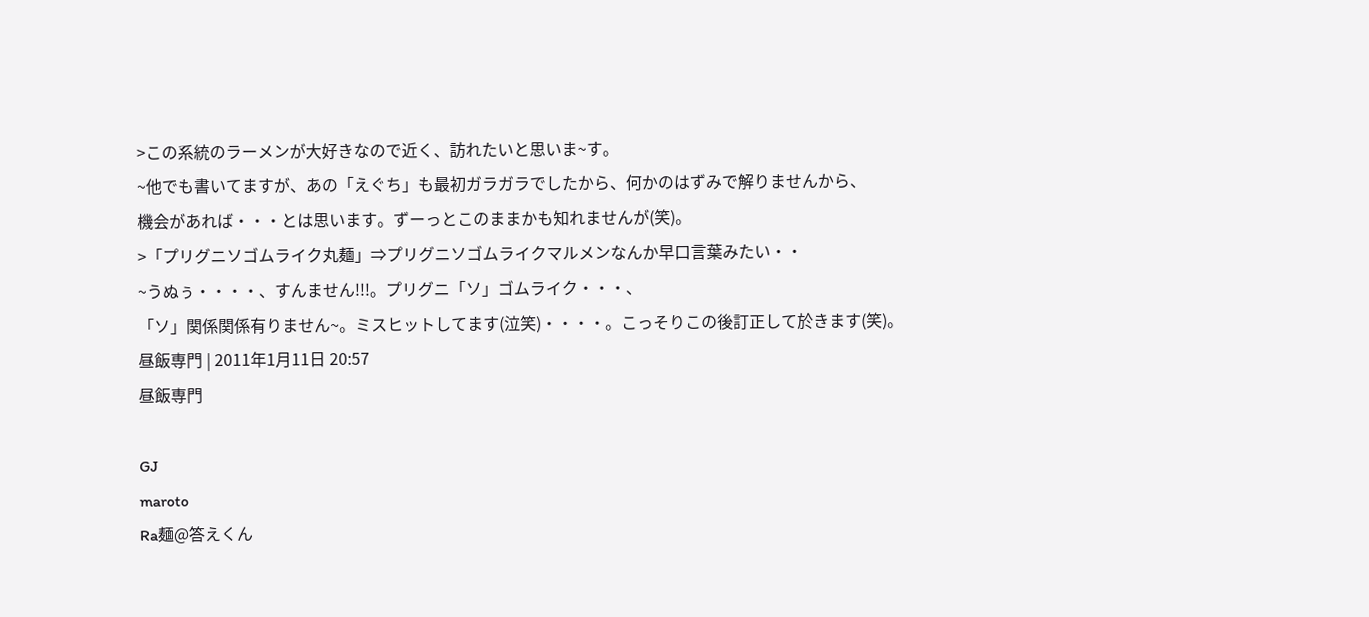>この系統のラーメンが大好きなので近く、訪れたいと思いま~す。
~他でも書いてますが、あの「えぐち」も最初ガラガラでしたから、何かのはずみで解りませんから、
機会があれば・・・とは思います。ずーっとこのままかも知れませんが(笑)。
>「プリグニソゴムライク丸麺」⇒プリグニソゴムライクマルメンなんか早口言葉みたい・・
~うぬぅ・・・・、すんません!!!。プリグニ「ソ」ゴムライク・・・、
「ソ」関係関係有りません~。ミスヒットしてます(泣笑)・・・・。こっそりこの後訂正して於きます(笑)。
昼飯専門 | 2011年1月11日 20:57
昼飯専門

GJ
maroto
Ra麺@答えくん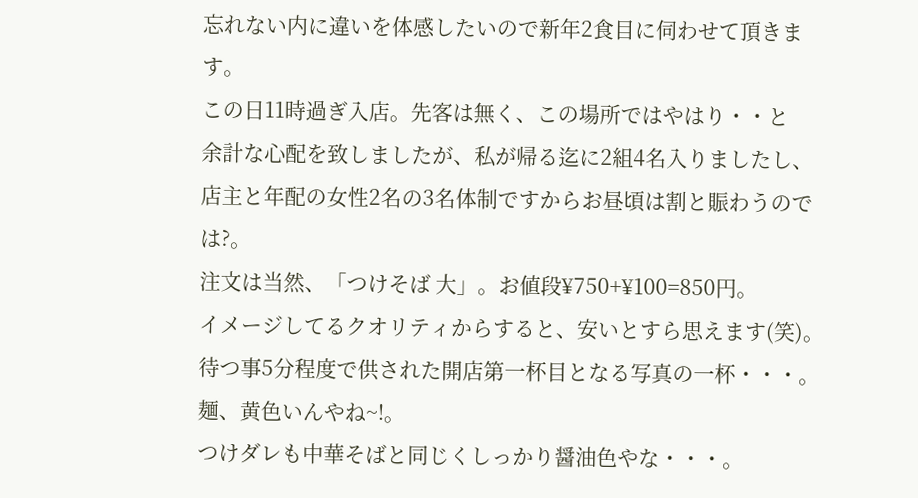忘れない内に違いを体感したいので新年2食目に伺わせて頂きます。
この日11時過ぎ入店。先客は無く、この場所ではやはり・・と
余計な心配を致しましたが、私が帰る迄に2組4名入りましたし、
店主と年配の女性2名の3名体制ですからお昼頃は割と賑わうのでは?。
注文は当然、「つけそば 大」。お値段¥750+¥100=850円。
イメージしてるクオリティからすると、安いとすら思えます(笑)。
待つ事5分程度で供された開店第一杯目となる写真の一杯・・・。
麺、黄色いんやね~!。
つけダレも中華そばと同じくしっかり醤油色やな・・・。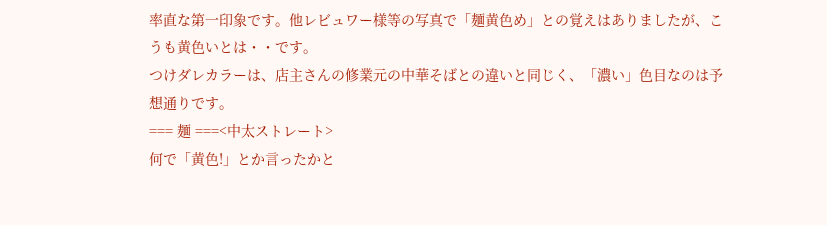率直な第一印象です。他レビュワー様等の写真で「麺黄色め」との覚えはありましたが、こうも黄色いとは・・です。
つけダレカラーは、店主さんの修業元の中華そばとの違いと同じく、「濃い」色目なのは予想通りです。
=== 麺 ===<中太ストレート>
何で「黄色!」とか言ったかと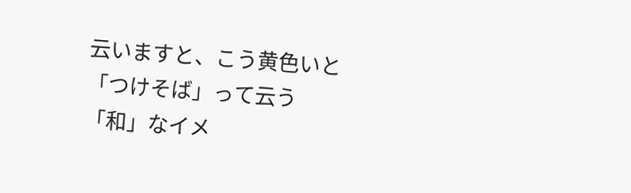云いますと、こう黄色いと「つけそば」って云う「和」なイメ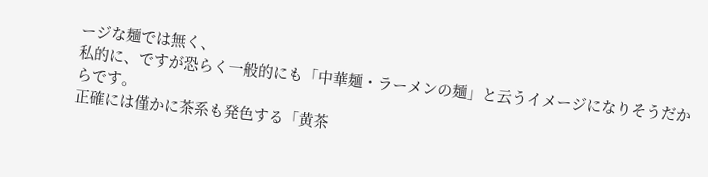ージな麺では無く、
私的に、ですが恐らく一般的にも「中華麺・ラーメンの麺」と云うイメージになりそうだからです。
正確には僅かに茶系も発色する「黄茶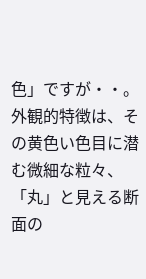色」ですが・・。
外観的特徴は、その黄色い色目に潜む微細な粒々、「丸」と見える断面の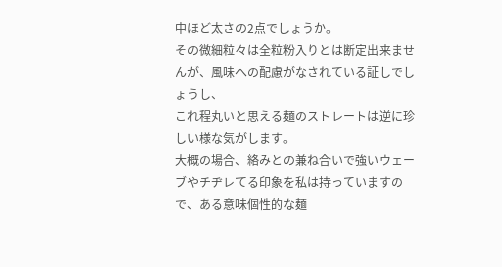中ほど太さの2点でしょうか。
その微細粒々は全粒粉入りとは断定出来ませんが、風味への配慮がなされている証しでしょうし、
これ程丸いと思える麺のストレートは逆に珍しい様な気がします。
大概の場合、絡みとの兼ね合いで強いウェーブやチヂレてる印象を私は持っていますので、ある意味個性的な麺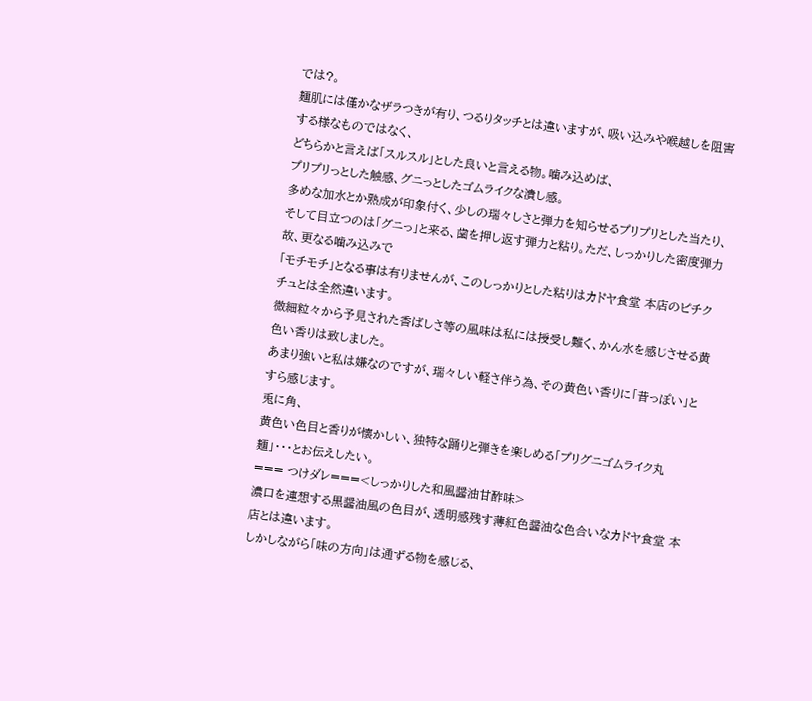では?。
麺肌には僅かなザラつきが有り、つるりタッチとは違いますが、吸い込みや喉越しを阻害する様なものではなく、
どちらかと言えば「スルスル」とした良いと言える物。噛み込めば、
プリプリっとした触感、グニっとしたゴムライクな潰し感。
多めな加水とか熟成が印象付く、少しの瑞々しさと弾力を知らせるプリプリとした当たり、
そして目立つのは「グニっ」と来る、歯を押し返す弾力と粘り。ただ、しっかりした密度弾力故、更なる噛み込みで
「モチモチ」となる事は有りませんが、このしっかりとした粘りはカドヤ食堂 本店のピチクチュとは全然違います。
微細粒々から予見された香ばしさ等の風味は私には授受し難く、かん水を感じさせる黄色い香りは致しました。
あまり強いと私は嫌なのですが、瑞々しい軽さ伴う為、その黄色い香りに「昔っぽい」とすら感じます。
兎に角、
黄色い色目と香りが懐かしい、独特な踊りと弾きを楽しめる「プリグニゴムライク丸麺」・・・とお伝えしたい。
=== つけダレ===<しっかりした和風醤油甘酢味>
濃口を連想する黒醤油風の色目が、透明感残す薄紅色醤油な色合いなカドヤ食堂 本店とは違います。
しかしながら「味の方向」は通ずる物を感じる、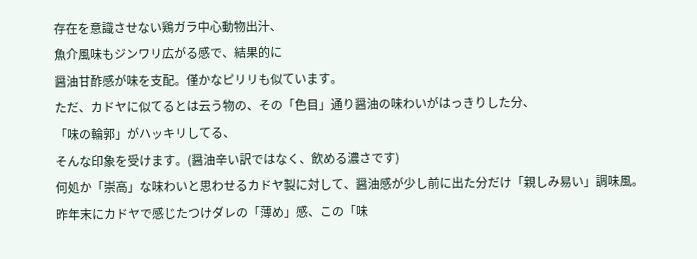存在を意識させない鶏ガラ中心動物出汁、
魚介風味もジンワリ広がる感で、結果的に
醤油甘酢感が味を支配。僅かなピリリも似ています。
ただ、カドヤに似てるとは云う物の、その「色目」通り醤油の味わいがはっきりした分、
「味の輪郭」がハッキリしてる、
そんな印象を受けます。(醤油辛い訳ではなく、飲める濃さです)
何処か「崇高」な味わいと思わせるカドヤ製に対して、醤油感が少し前に出た分だけ「親しみ易い」調味風。
昨年末にカドヤで感じたつけダレの「薄め」感、この「味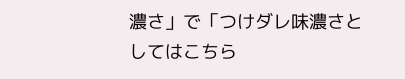濃さ」で「つけダレ味濃さとしてはこちら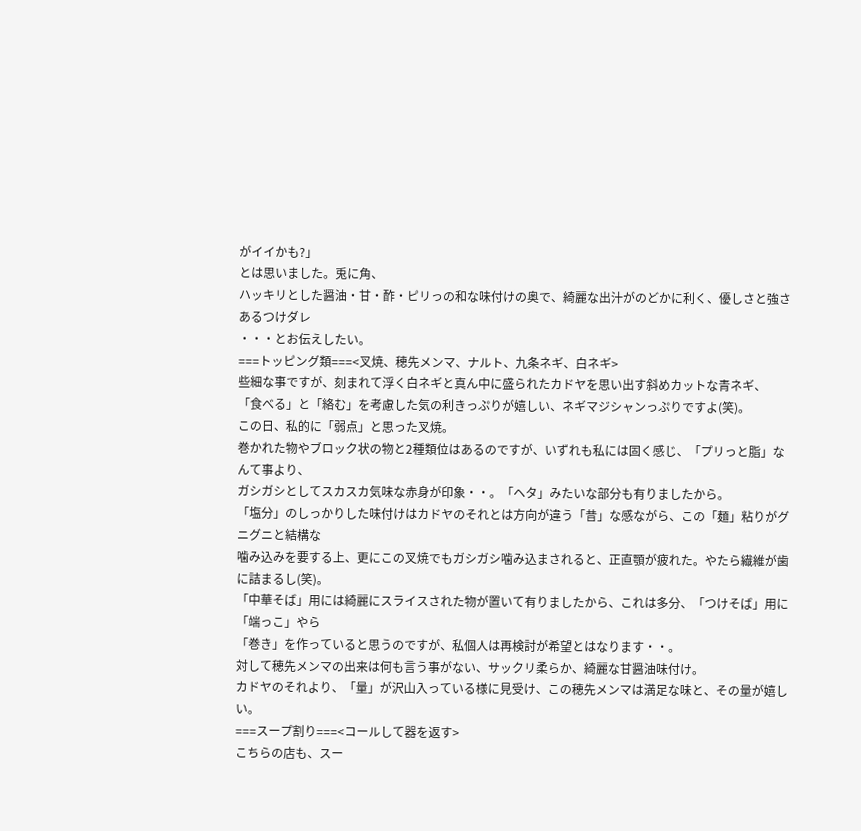がイイかも?」
とは思いました。兎に角、
ハッキリとした醤油・甘・酢・ピリっの和な味付けの奥で、綺麗な出汁がのどかに利く、優しさと強さあるつけダレ
・・・とお伝えしたい。
===トッピング類===<叉焼、穂先メンマ、ナルト、九条ネギ、白ネギ>
些細な事ですが、刻まれて浮く白ネギと真ん中に盛られたカドヤを思い出す斜めカットな青ネギ、
「食べる」と「絡む」を考慮した気の利きっぷりが嬉しい、ネギマジシャンっぷりですよ(笑)。
この日、私的に「弱点」と思った叉焼。
巻かれた物やブロック状の物と2種類位はあるのですが、いずれも私には固く感じ、「プリっと脂」なんて事より、
ガシガシとしてスカスカ気味な赤身が印象・・。「ヘタ」みたいな部分も有りましたから。
「塩分」のしっかりした味付けはカドヤのそれとは方向が違う「昔」な感ながら、この「麺」粘りがグニグニと結構な
噛み込みを要する上、更にこの叉焼でもガシガシ噛み込まされると、正直顎が疲れた。やたら繊維が歯に詰まるし(笑)。
「中華そば」用には綺麗にスライスされた物が置いて有りましたから、これは多分、「つけそば」用に「端っこ」やら
「巻き」を作っていると思うのですが、私個人は再検討が希望とはなります・・。
対して穂先メンマの出来は何も言う事がない、サックリ柔らか、綺麗な甘醤油味付け。
カドヤのそれより、「量」が沢山入っている様に見受け、この穂先メンマは満足な味と、その量が嬉しい。
===スープ割り===<コールして器を返す>
こちらの店も、スー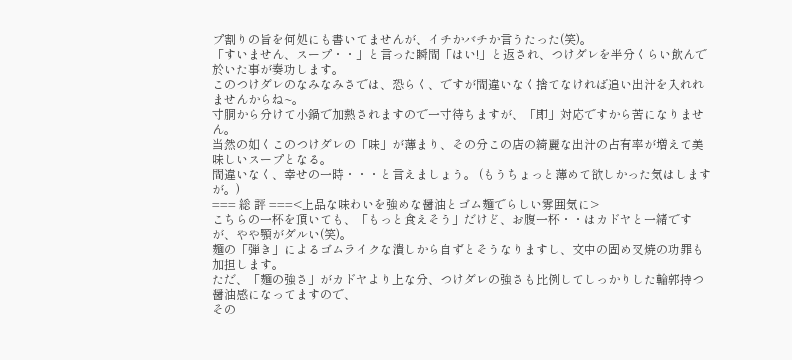プ割りの旨を何処にも書いてませんが、イチかバチか言うたった(笑)。
「すいません、スープ・・」と言った瞬間「はい!」と返され、つけダレを半分くらい飲んで於いた事が奏功します。
このつけダレのなみなみさでは、恐らく、ですが間違いなく捨てなければ追い出汁を入れれませんからね~。
寸胴から分けて小鍋で加熱されますので一寸待ちますが、「即」対応ですから苦になりません。
当然の如くこのつけダレの「味」が薄まり、その分この店の綺麗な出汁の占有率が増えて美味しいスープとなる。
間違いなく、幸せの一時・・・と言えましょう。 (もうちょっと薄めて欲しかった気はしますが。)
=== 総 評 ===<上品な味わいを強めな醤油とゴム麺でらしい雰囲気に>
こちらの一杯を頂いても、「もっと食えそう」だけど、お腹一杯・・はカドヤと一緒ですが、やや顎がダルい(笑)。
麺の「弾き」によるゴムライクな潰しから自ずとそうなりますし、文中の固め叉焼の功罪も加担します。
ただ、「麺の強さ」がカドヤより上な分、つけダレの強さも比例してしっかりした輪郭持つ醤油感になってますので、
その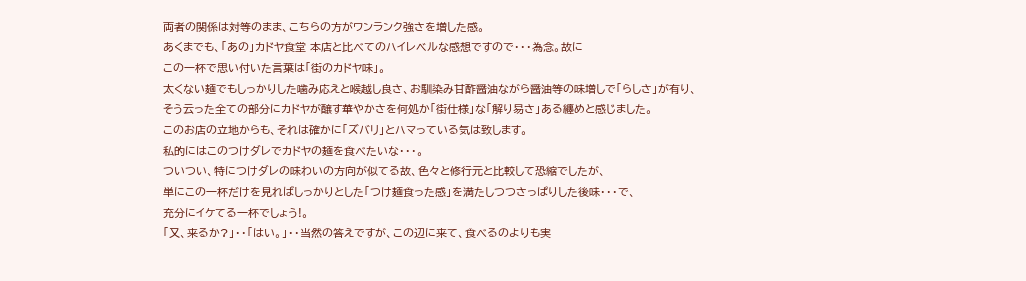両者の関係は対等のまま、こちらの方がワンランク強さを増した感。
あくまでも、「あの」カドヤ食堂 本店と比べてのハイレベルな感想ですので・・・為念。故に
この一杯で思い付いた言葉は「街のカドヤ味」。
太くない麺でもしっかりした噛み応えと喉越し良さ、お馴染み甘酢醤油ながら醤油等の味増しで「らしさ」が有り、
そう云った全ての部分にカドヤが醸す華やかさを何処か「街仕様」な「解り易さ」ある纏めと感じました。
このお店の立地からも、それは確かに「ズバリ」とハマっている気は致します。
私的にはこのつけダレでカドヤの麺を食べたいな・・・。
ついつい、特につけダレの味わいの方向が似てる故、色々と修行元と比較して恐縮でしたが、
単にこの一杯だけを見ればしっかりとした「つけ麺食った感」を満たしつつさっぱりした後味・・・で、
充分にイケてる一杯でしょう!。
「又、来るか?」・・「はい。」・・当然の答えですが、この辺に来て、食べるのよりも実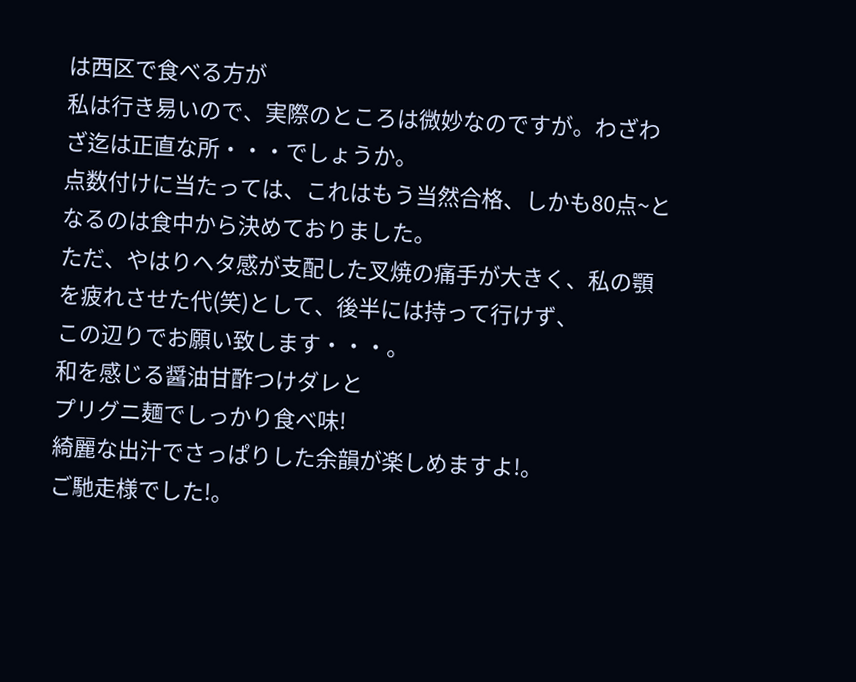は西区で食べる方が
私は行き易いので、実際のところは微妙なのですが。わざわざ迄は正直な所・・・でしょうか。
点数付けに当たっては、これはもう当然合格、しかも80点~となるのは食中から決めておりました。
ただ、やはりヘタ感が支配した叉焼の痛手が大きく、私の顎を疲れさせた代(笑)として、後半には持って行けず、
この辺りでお願い致します・・・。
和を感じる醤油甘酢つけダレと
プリグニ麺でしっかり食べ味!
綺麗な出汁でさっぱりした余韻が楽しめますよ!。
ご馳走様でした!。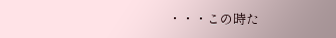・・・この時た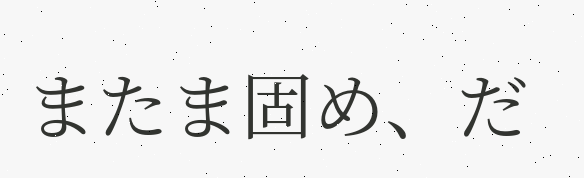またま固め、だ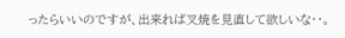ったらいいのですが、出来れば叉焼を見直して欲しいな・・。